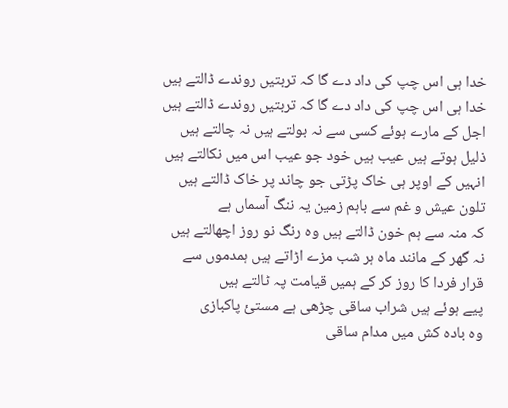خدا ہی اس چپ کی داد دے گا کہ تربتیں روندے ڈالتے ہیں
خدا ہی اس چپ کی داد دے گا کہ تربتیں روندے ڈالتے ہیں
اجل کے مارے ہوئے کسی سے نہ بولتے ہیں نہ چالتے ہیں
ذلیل ہوتے ہیں عیب ہیں خود جو عیب اس میں نکالتے ہیں
انہیں کے اوپر ہی خاک پڑتی جو چاند پر خاک ڈالتے ہیں
تلون عیش و غم سے باہم زمین یہ ننگ آسماں ہے
کہ منہ سے ہم خون ڈالتے ہیں وہ رنگ نو روز اچھالتے ہیں
نہ گھر کے مانند ماہ ہر شب مزے اڑاتے ہیں ہمدموں سے
قرار فردا کا روز کر کے ہمیں قیامت پہ ٹالتے ہیں
پیے ہوئے ہیں شراب ساقی چڑھی ہے مستیٔ پاکبازی
وہ بادہ کش میں مدام ساقی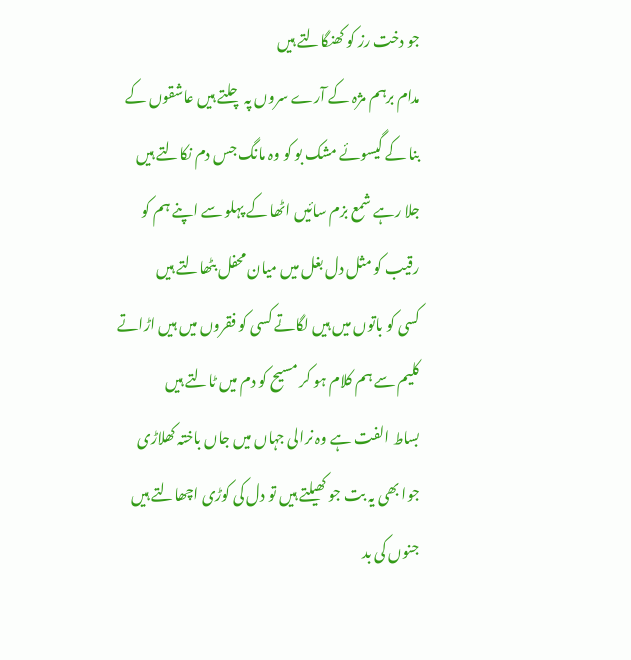جو دخت رز کو کھنگالتے ہیں
مدام برہم مژہ کے آرے سروں پہ چلتے ہیں عاشقوں کے
بنا کے گیسوئے مشک بو کو وہ مانگ جس دم نکالتے ہیں
جلا رہے شمع بزم سائیں اٹھا کے پہلو سے اپنے ہم کو
رقیب کو مثل دل بغل میں میان محفل بٹھالتے ہیں
کسی کو باتوں میں ہیں لگاتے کسی کو فقروں میں ہیں اڑاتے
کلیم سے ہم کلام ہو کر مسیح کو دم میں ٹالتے ہیں
بساط الفت ہے وہ نرالی جہاں میں جاں باختہ کھلاڑی
جوا بھی یہ بت جو کھیلتے ہیں تو دل کی کوڑی اچھالتے ہیں
جنوں کی بد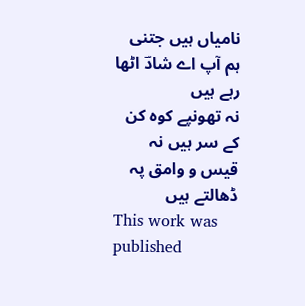نامیاں ہیں جتنی ہم آپ اے شادؔ اٹھا رہے ہیں
نہ تھونپے کوہ کن کے سر ہیں نہ قیس و وامق پہ ڈھالتے ہیں
This work was published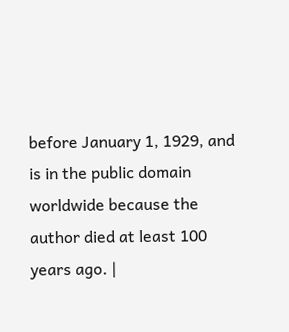before January 1, 1929, and is in the public domain worldwide because the author died at least 100 years ago. |